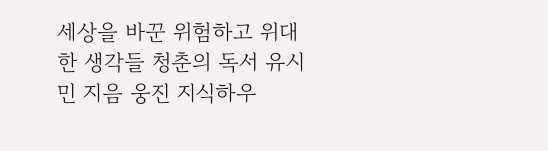세상을 바꾼 위험하고 위대한 생각들 청춘의 독서 유시민 지음 웅진 지식하우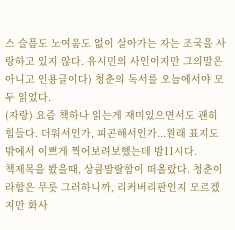스 슬픔도 노여움도 없이 살아가는 자는 조국을 사랑하고 있지 않다. 유시민의 사인이지만 그의말은 아니고 인용글이다) 청춘의 독서를 오늘에서야 모두 읽었다.
(자랑) 요즘 책하나 읽는게 재미있으면서도 괜히 힘들다. 더워서인가, 피곤해서인가...원래 표지도 밖에서 이쁘게 찍어보려보했는데 밤11시다.
책제목을 봤을때, 상큼발랄함이 떠올랐다. 청춘이라함은 무릇 그러하니까, 리커버리판인지 모르겠지만 화사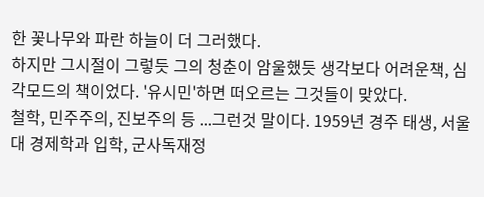한 꽃나무와 파란 하늘이 더 그러했다.
하지만 그시절이 그렇듯 그의 청춘이 암울했듯 생각보다 어려운책, 심각모드의 책이었다. '유시민'하면 떠오르는 그것들이 맞았다.
철학, 민주주의, 진보주의 등 ...그런것 말이다. 1959년 경주 태생, 서울대 경제학과 입학, 군사독재정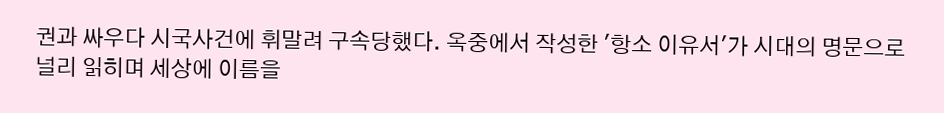권과 싸우다 시국사건에 휘말려 구속당했다. 옥중에서 작성한 '항소 이유서'가 시대의 명문으로 널리 읽히며 세상에 이름을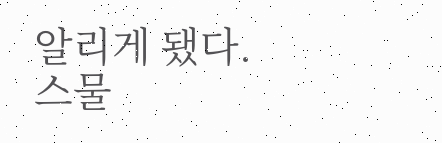알리게 됐다.
스물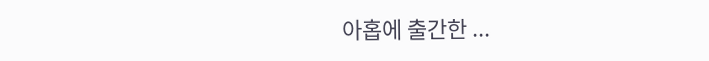아홉에 출간한 ...